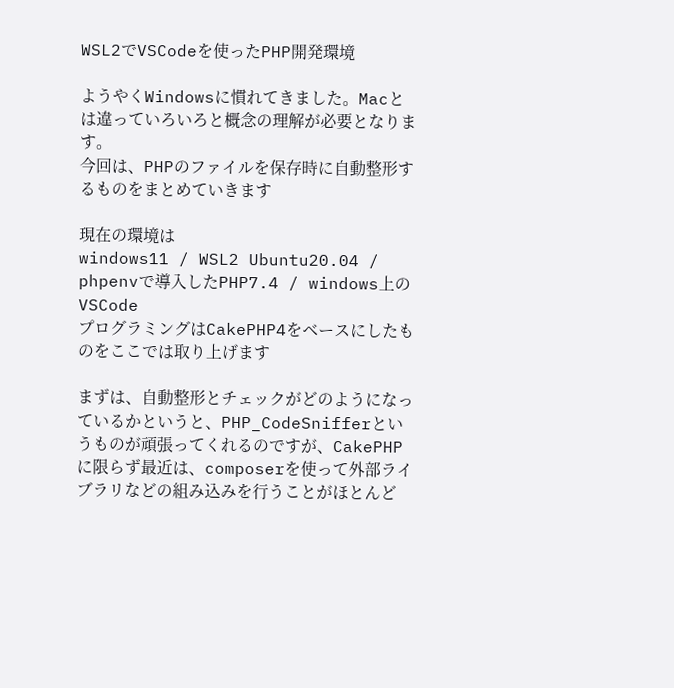WSL2でVSCodeを使ったPHP開発環境

ようやくWindowsに慣れてきました。Macとは違っていろいろと概念の理解が必要となります。
今回は、PHPのファイルを保存時に自動整形するものをまとめていきます

現在の環境は
windows11 / WSL2 Ubuntu20.04 / phpenvで導入したPHP7.4 / windows上のVSCode
プログラミングはCakePHP4をベースにしたものをここでは取り上げます

まずは、自動整形とチェックがどのようになっているかというと、PHP_CodeSnifferというものが頑張ってくれるのですが、CakePHPに限らず最近は、composerを使って外部ライブラリなどの組み込みを行うことがほとんど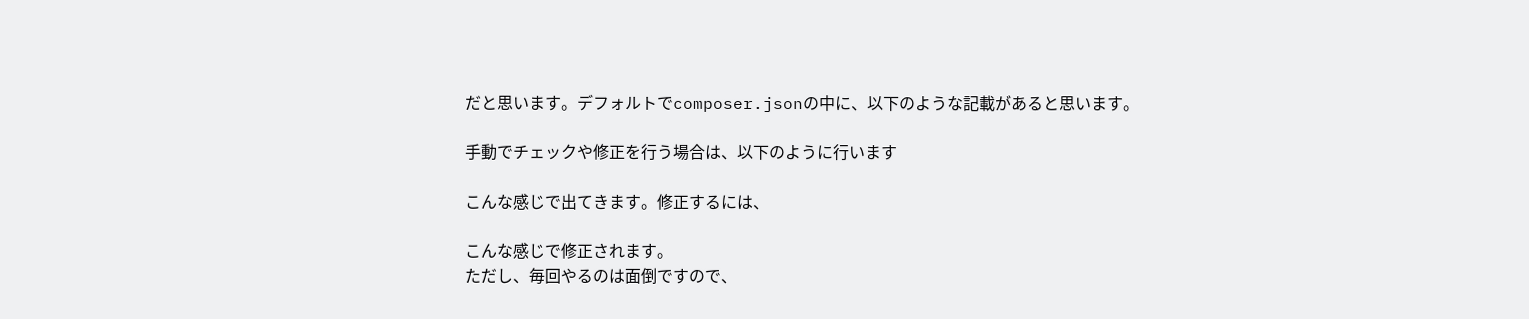だと思います。デフォルトでcomposer.jsonの中に、以下のような記載があると思います。

手動でチェックや修正を行う場合は、以下のように行います

こんな感じで出てきます。修正するには、

こんな感じで修正されます。
ただし、毎回やるのは面倒ですので、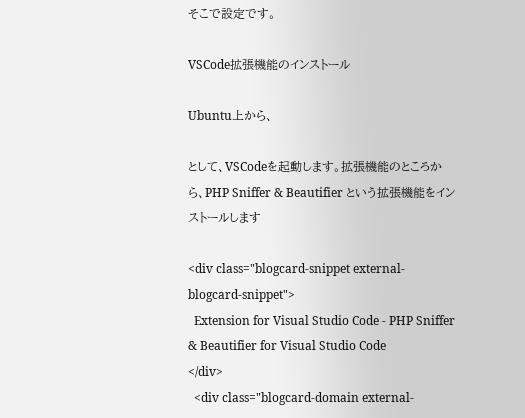そこで設定です。

VSCode拡張機能のインストール

Ubuntu上から、

として、VSCodeを起動します。拡張機能のところから、PHP Sniffer & Beautifier という拡張機能をインストールします

<div class="blogcard-snippet external-blogcard-snippet">
  Extension for Visual Studio Code - PHP Sniffer & Beautifier for Visual Studio Code
</div>
  <div class="blogcard-domain external-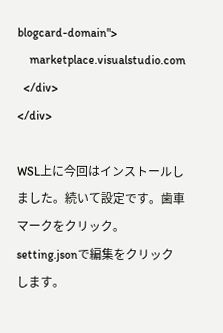blogcard-domain">
    marketplace.visualstudio.com
  </div>
</div>

WSL上に今回はインストールしました。続いて設定です。歯車マークをクリック。
setting.jsonで編集をクリックします。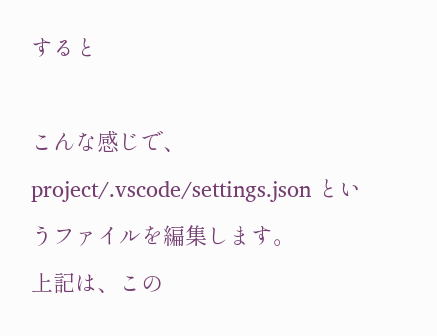すると

こんな感じで、project/.vscode/settings.json というファイルを編集します。
上記は、この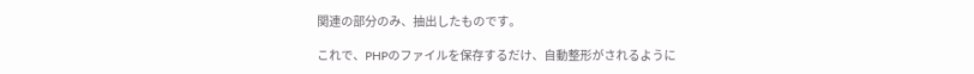関連の部分のみ、抽出したものです。

これで、PHPのファイルを保存するだけ、自動整形がされるように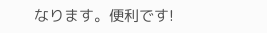なります。便利です!